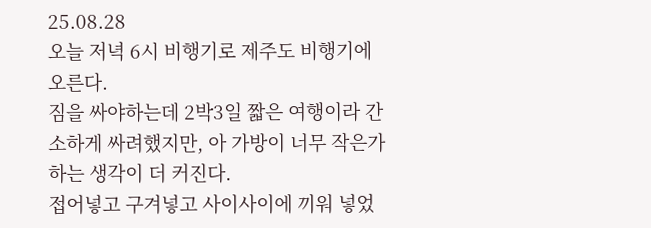25.08.28
오늘 저녁 6시 비행기로 제주도 비행기에 오른다.
짐을 싸야하는데 2박3일 짧은 여행이라 간소하게 싸려했지만, 아 가방이 너무 작은가 하는 생각이 더 커진다.
접어넣고 구겨넣고 사이사이에 끼워 넣었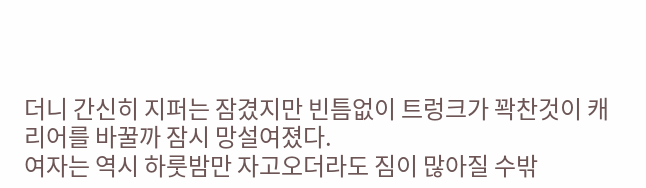더니 간신히 지퍼는 잠겼지만 빈틈없이 트렁크가 꽉찬것이 캐리어를 바꿀까 잠시 망설여졌다.
여자는 역시 하룻밤만 자고오더라도 짐이 많아질 수밖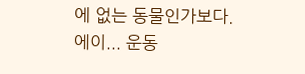에 없는 동물인가보다.
에이... 운동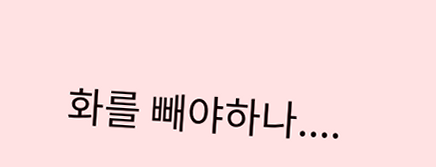화를 빼야하나....